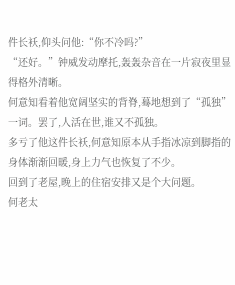件长袄,仰头问他:“你不冷吗?”
“还好。”钟威发动摩托,轰轰杂音在一片寂夜里显得格外清晰。
何意知看着他宽阔坚实的背脊,蓦地想到了“孤独”一词。罢了,人活在世,谁又不孤独。
多亏了他这件长袄,何意知原本从手指冰凉到脚指的身体渐渐回暖,身上力气也恢复了不少。
回到了老屋,晚上的住宿安排又是个大问题。
何老太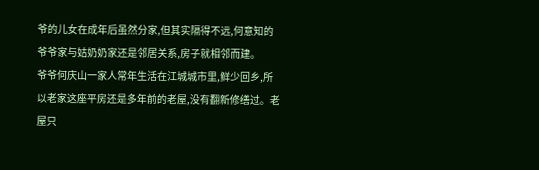爷的儿女在成年后虽然分家,但其实隔得不远,何意知的爷爷家与姑奶奶家还是邻居关系,房子就相邻而建。
爷爷何庆山一家人常年生活在江城城市里,鲜少回乡,所以老家这座平房还是多年前的老屋,没有翻新修缮过。老屋只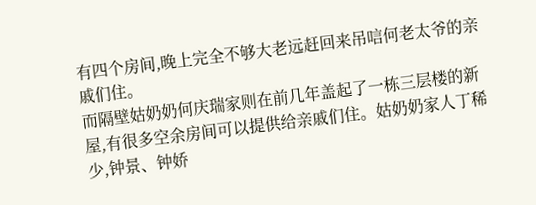有四个房间,晚上完全不够大老远赶回来吊唁何老太爷的亲戚们住。
而隔壁姑奶奶何庆瑞家则在前几年盖起了一栋三层楼的新屋,有很多空余房间可以提供给亲戚们住。姑奶奶家人丁稀少,钟景、钟娇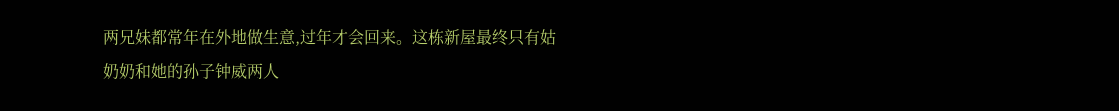两兄妹都常年在外地做生意,过年才会回来。这栋新屋最终只有姑奶奶和她的孙子钟威两人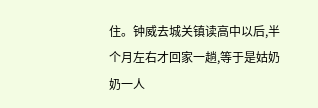住。钟威去城关镇读高中以后,半个月左右才回家一趟,等于是姑奶奶一人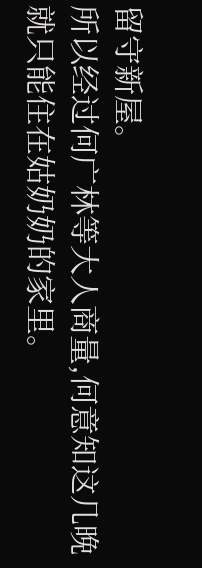留守新屋。
所以经过何广林等大人商量,何意知这几晚就只能住在姑奶奶的家里。